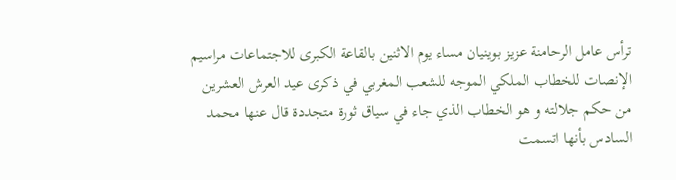ترأس عامل الرحامنة عزيز بوينيان مساء يوم الاثنين بالقاعة الكبرى للاجتماعات مراسيم الإنصات للخطاب الملكي الموجه للشعب المغربي في ذكرى عيد العرش العشرين من حكم جلالته و هو الخطاب الذي جاء في سياق ثورة متجددة قال عنها محمد السادس بأنها اتسمت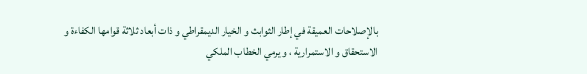بالإصلاحات العميقة في إطار الثوابث و الخيار الديمقراطي و ذات أبعاد ثلاثة قوامها الكفاءة و الاستحقاق و الاستمرارية ، و يرمي الخطاب الملكي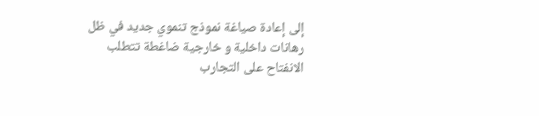إلى إعادة صياغة نموذج تنموي جديد في ظل رهانات داخلية و خارجية ضاغطة تتطلب الانفتاح على التجارب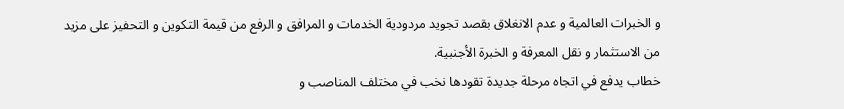و الخبرات العالمية و عدم الانغلاق بقصد تجويد مردودية الخدمات و المرافق و الرفع من قيمة التكوين و التحفيز على مزيد من الاستثمار و نقل المعرفة و الخبرة الأجنبية.
خطاب يدفع في اتجاه مرحلة جديدة تقودها نخب في مختلف المناصب و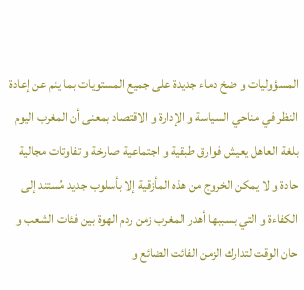المسؤوليات و ضخ دماء جديدة على جميع المستويات بما ينم عن إعادة النظر في مناحي السياسة و الإدارة و الاقتصاد بمعنى أن المغرب اليوم بلغة العاهل يعيش فوارق طبقية و اجتماعية صارخة و تفاوتات مجالية حادة و لا يمكن الخروج من هذه المأزقية إلا بأسلوب جديد مُستند إلى الكفاءة و التي بسببها أهدر المغرب زمن ردم الهوة بين فئات الشعب و حان الوقت لتدارك الزمن الفائت الضائع و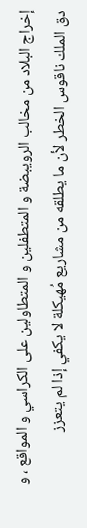إخراج البلاد من مخالب الرويبضة و المتطفلين و المتطاولين على الكراسي و المواقع ، و دق الملك ناقوس الخطر لأن ما يطلقه من مشاريع مُهيكلة لا يكفي إذا لم يتعزز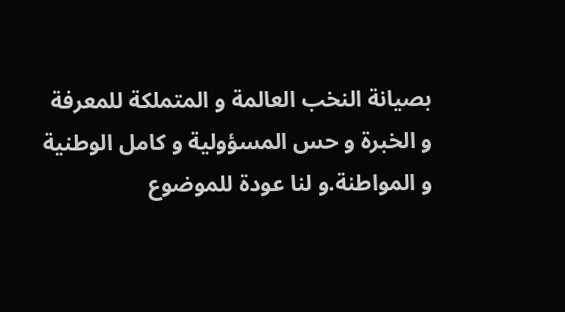بصيانة النخب العالمة و المتملكة للمعرفة و الخبرة و حس المسؤولية و كامل الوطنية و المواطنة.و لنا عودة للموضوع